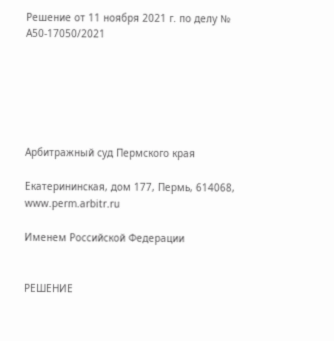Решение от 11 ноября 2021 г. по делу № А50-17050/2021






Арбитражный суд Пермского края

Екатерининская, дом 177, Пермь, 614068, www.perm.arbitr.ru

Именем Российской Федерации


РЕШЕНИЕ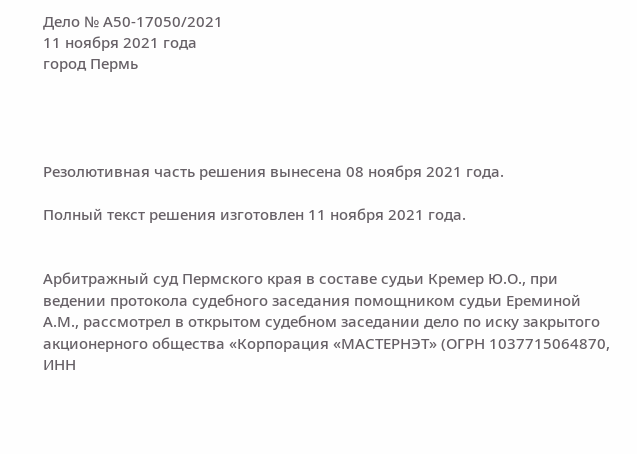Дело № А50-17050/2021
11 ноября 2021 года
город Пермь




Резолютивная часть решения вынесена 08 ноября 2021 года.

Полный текст решения изготовлен 11 ноября 2021 года.


Арбитражный суд Пермского края в составе судьи Кремер Ю.О., при ведении протокола судебного заседания помощником судьи Ереминой А.М., рассмотрел в открытом судебном заседании дело по иску закрытого акционерного общества «Корпорация «МАСТЕРНЭТ» (ОГРН 1037715064870, ИНН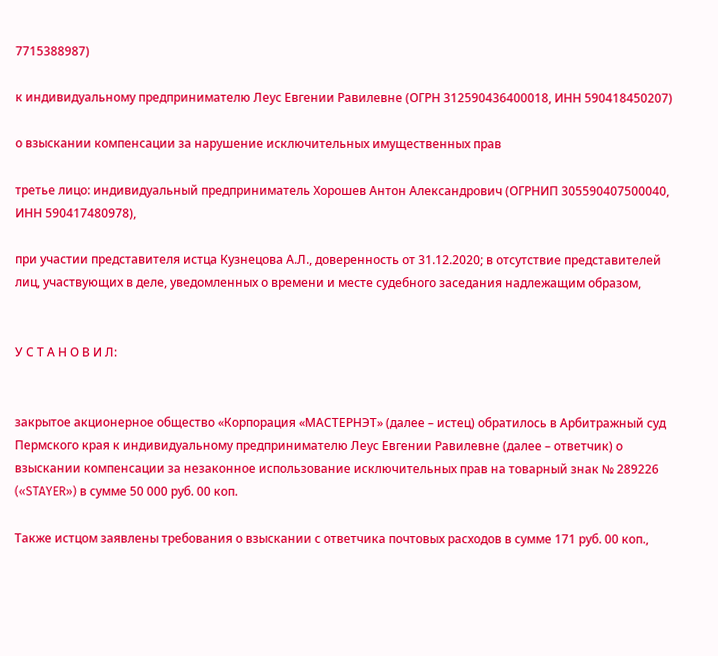7715388987)

к индивидуальному предпринимателю Леус Евгении Равилевне (ОГРН 312590436400018, ИНН 590418450207)

о взыскании компенсации за нарушение исключительных имущественных прав

третье лицо: индивидуальный предприниматель Хорошев Антон Александрович (ОГРНИП 305590407500040, ИНН 590417480978),

при участии представителя истца Кузнецова А.Л., доверенность от 31.12.2020; в отсутствие представителей лиц, участвующих в деле, уведомленных о времени и месте судебного заседания надлежащим образом,


У С Т А Н О В И Л:


закрытое акционерное общество «Корпорация «МАСТЕРНЭТ» (далее – истец) обратилось в Арбитражный суд Пермского края к индивидуальному предпринимателю Леус Евгении Равилевне (далее – ответчик) о взыскании компенсации за незаконное использование исключительных прав на товарный знак № 289226 («STAYER») в сумме 50 000 руб. 00 коп.

Также истцом заявлены требования о взыскании с ответчика почтовых расходов в сумме 171 руб. 00 коп.,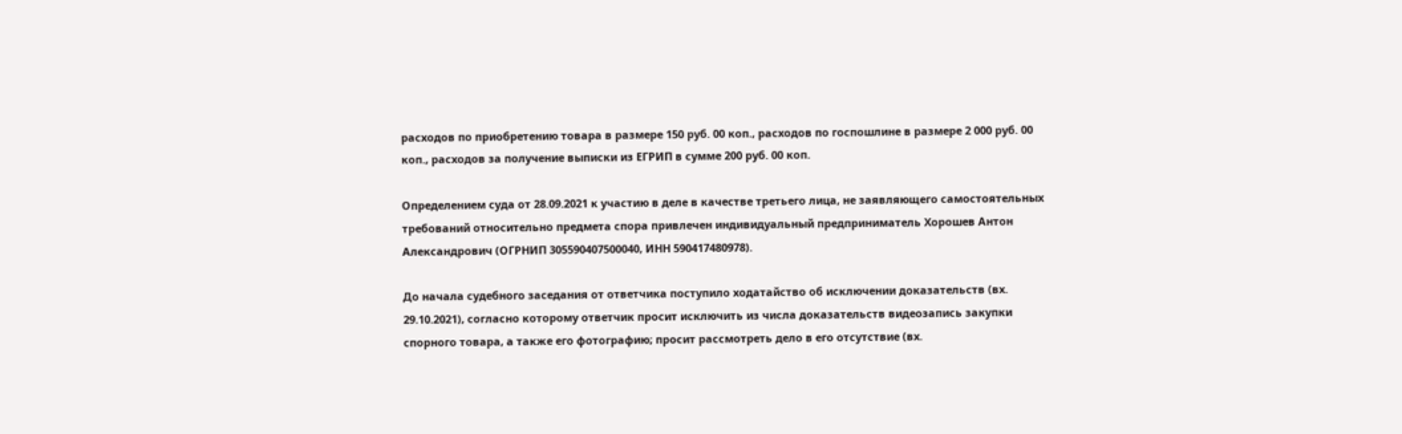расходов по приобретению товара в размере 150 руб. 00 коп., расходов по госпошлине в размере 2 000 руб. 00 коп., расходов за получение выписки из ЕГРИП в сумме 200 руб. 00 коп.

Определением суда от 28.09.2021 к участию в деле в качестве третьего лица, не заявляющего самостоятельных требований относительно предмета спора привлечен индивидуальный предприниматель Хорошев Антон Александрович (ОГРНИП 305590407500040, ИНН 590417480978).

До начала судебного заседания от ответчика поступило ходатайство об исключении доказательств (вх. 29.10.2021), согласно которому ответчик просит исключить из числа доказательств видеозапись закупки спорного товара, а также его фотографию; просит рассмотреть дело в его отсутствие (вх.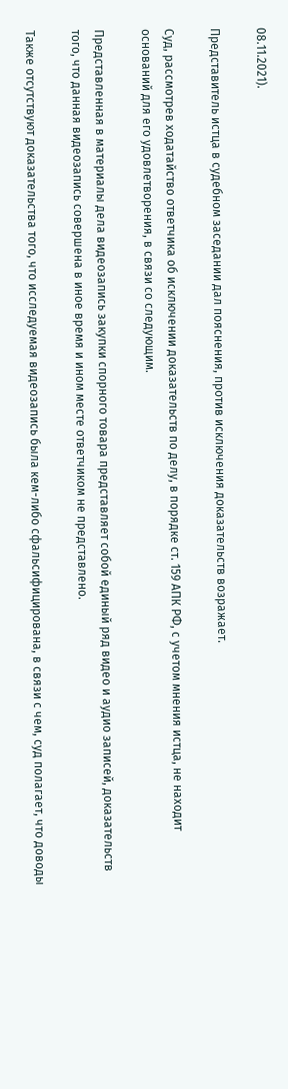08.11.2021).

Представитель истца в судебном заседании дал пояснения, против исключения доказательств возражает.

Суд, рассмотрев ходатайство ответчика об исключении доказательств по делу, в порядке ст. 159 АПК РФ, с учетом мнения истца, не находит оснований для его удовлетворения, в связи со следующим.

Представленная в материалы дела видеозапись закупки спорного товара представляет собой единый ряд видео и аудио записей, доказательств того, что данная видеозапись совершена в иное время и ином месте ответчиком не представлено.

Также отсутствуют доказательства того, что исследуемая видеозапись была кем-либо сфальсифицирована, в связи с чем, суд полагает, что доводы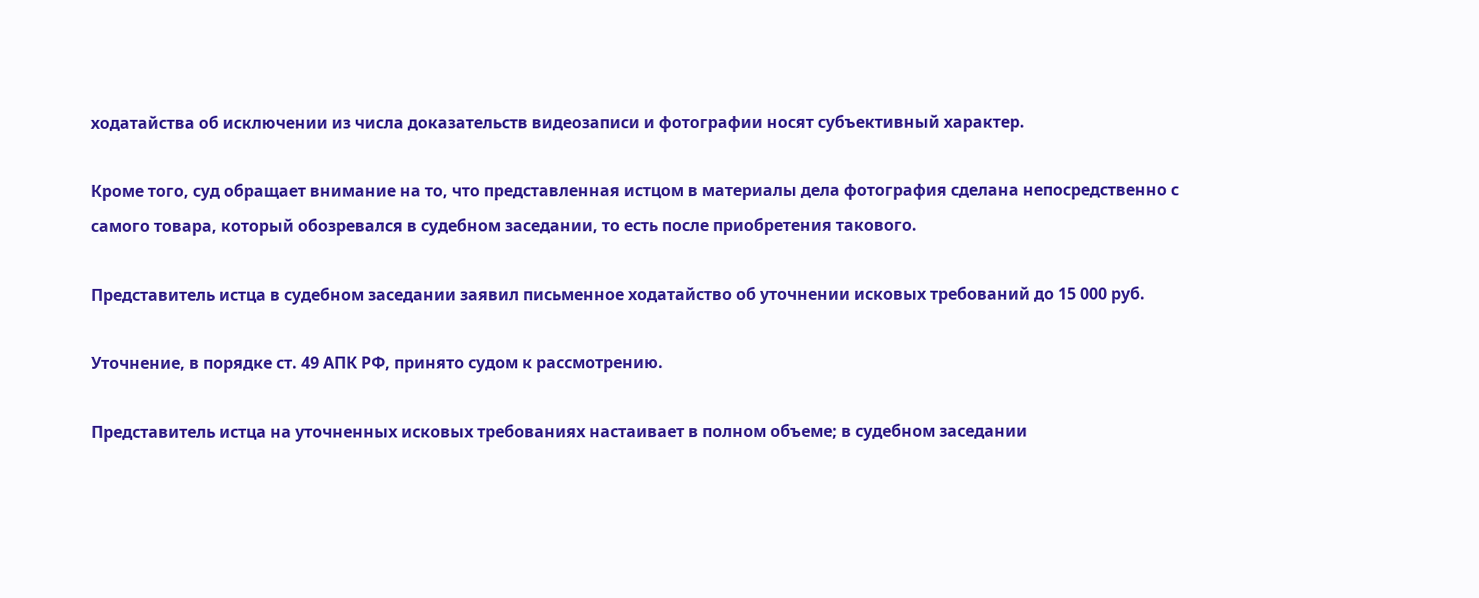ходатайства об исключении из числа доказательств видеозаписи и фотографии носят субъективный характер.

Кроме того, суд обращает внимание на то, что представленная истцом в материалы дела фотография сделана непосредственно с самого товара, который обозревался в судебном заседании, то есть после приобретения такового.

Представитель истца в судебном заседании заявил письменное ходатайство об уточнении исковых требований до 15 000 руб.

Уточнение, в порядке ст. 49 АПК РФ, принято судом к рассмотрению.

Представитель истца на уточненных исковых требованиях настаивает в полном объеме; в судебном заседании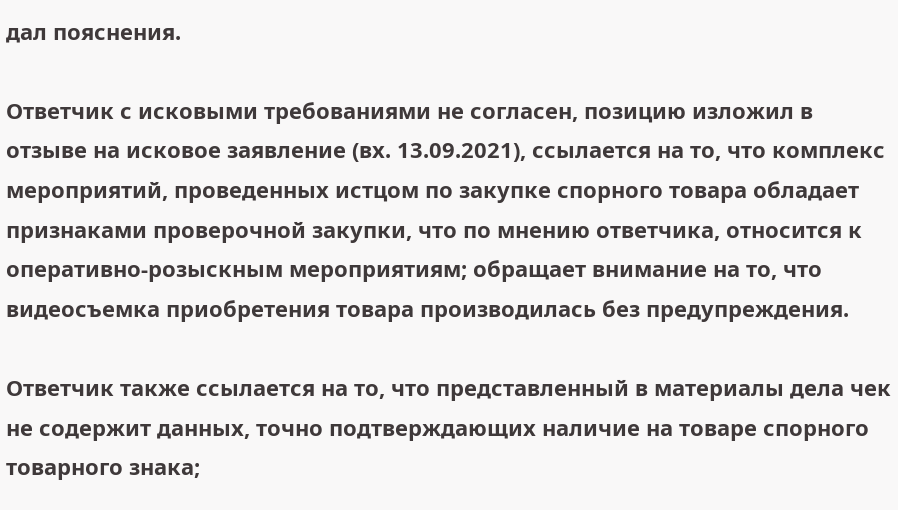дал пояснения.

Ответчик с исковыми требованиями не согласен, позицию изложил в отзыве на исковое заявление (вх. 13.09.2021), ссылается на то, что комплекс мероприятий, проведенных истцом по закупке спорного товара обладает признаками проверочной закупки, что по мнению ответчика, относится к оперативно-розыскным мероприятиям; обращает внимание на то, что видеосъемка приобретения товара производилась без предупреждения.

Ответчик также ссылается на то, что представленный в материалы дела чек не содержит данных, точно подтверждающих наличие на товаре спорного товарного знака;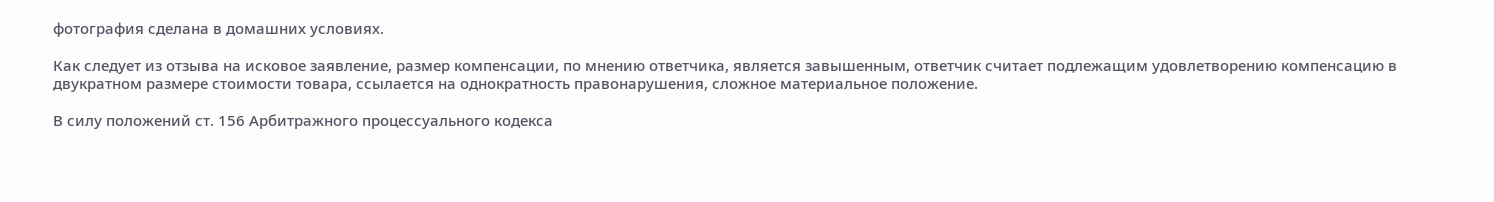фотография сделана в домашних условиях.

Как следует из отзыва на исковое заявление, размер компенсации, по мнению ответчика, является завышенным, ответчик считает подлежащим удовлетворению компенсацию в двукратном размере стоимости товара, ссылается на однократность правонарушения, сложное материальное положение.

В силу положений ст. 156 Арбитражного процессуального кодекса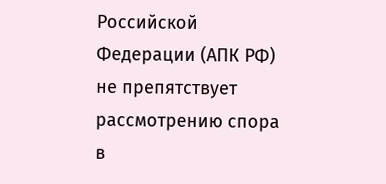Российской Федерации (АПК РФ) не препятствует рассмотрению спора в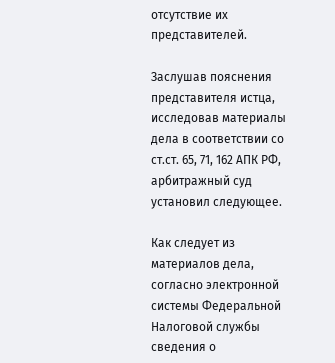отсутствие их представителей.

Заслушав пояснения представителя истца, исследовав материалы дела в соответствии со ст.ст. 65, 71, 162 АПК РФ, арбитражный суд установил следующее.

Как следует из материалов дела, согласно электронной системы Федеральной Налоговой службы сведения о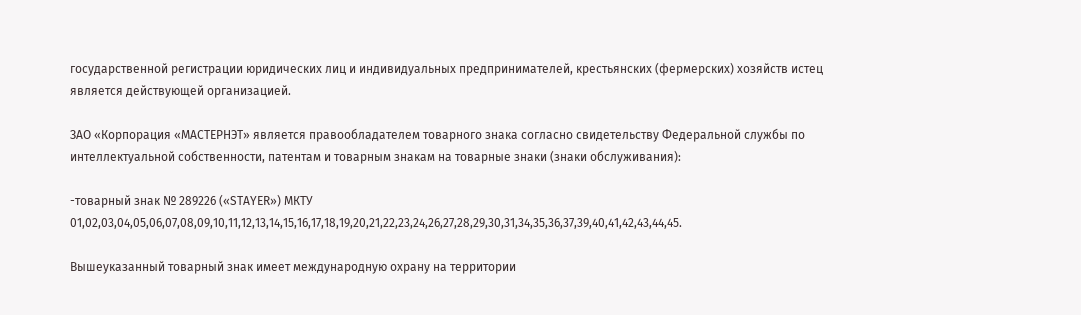государственной регистрации юридических лиц и индивидуальных предпринимателей, крестьянских (фермерских) хозяйств истец является действующей организацией.

ЗАО «Корпорация «МАСТЕРНЭТ» является правообладателем товарного знака согласно свидетельству Федеральной службы по интеллектуальной собственности, патентам и товарным знакам на товарные знаки (знаки обслуживания):

-товарный знак № 289226 («STAYER») МКТУ 01,02,03,04,05,06,07,08,09,10,11,12,13,14,15,16,17,18,19,20,21,22,23,24,26,27,28,29,30,31,34,35,36,37,39,40,41,42,43,44,45.

Вышеуказанный товарный знак имеет международную охрану на территории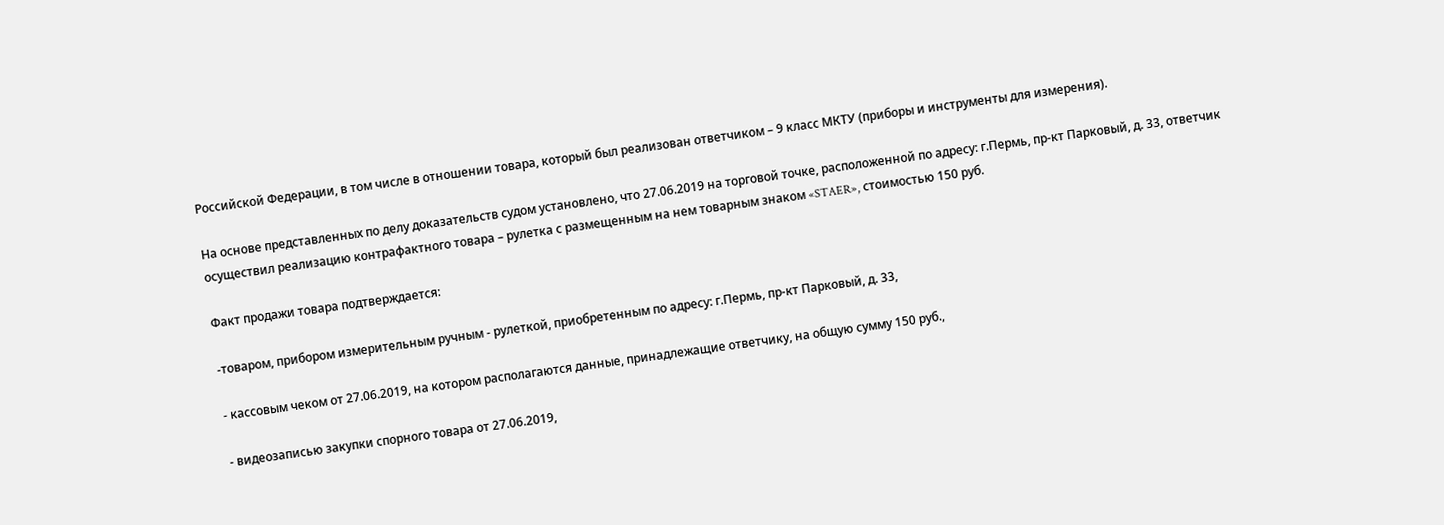Российской Федерации, в том числе в отношении товара, который был реализован ответчиком – 9 класс МКТУ (приборы и инструменты для измерения).

На основе представленных по делу доказательств судом установлено, что 27.06.2019 на торговой точке, расположенной по адресу: г.Пермь, пр-кт Парковый, д. 33, ответчик осуществил реализацию контрафактного товара – рулетка с размещенным на нем товарным знаком «STAER», стоимостью 150 руб.

Факт продажи товара подтверждается:

-товаром, прибором измерительным ручным - рулеткой, приобретенным по адресу: г.Пермь, пр-кт Парковый, д. 33,

- кассовым чеком от 27.06.2019, на котором располагаются данные, принадлежащие ответчику, на общую сумму 150 руб.,

- видеозаписью закупки спорного товара от 27.06.2019,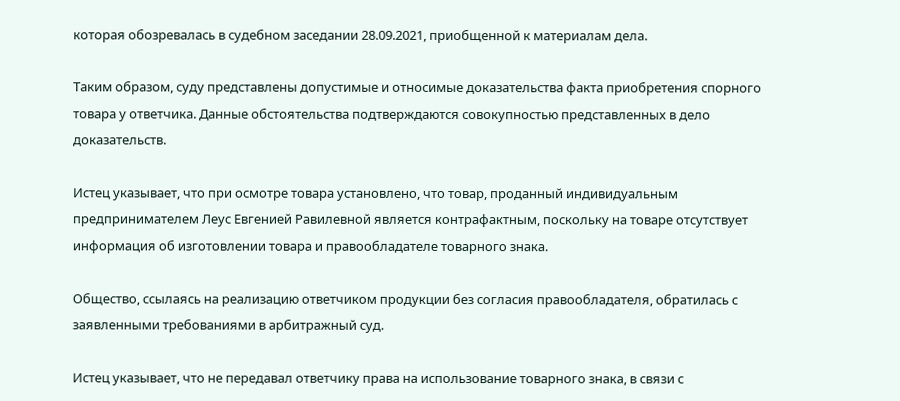которая обозревалась в судебном заседании 28.09.2021, приобщенной к материалам дела.

Таким образом, суду представлены допустимые и относимые доказательства факта приобретения спорного товара у ответчика. Данные обстоятельства подтверждаются совокупностью представленных в дело доказательств.

Истец указывает, что при осмотре товара установлено, что товар, проданный индивидуальным предпринимателем Леус Евгенией Равилевной является контрафактным, поскольку на товаре отсутствует информация об изготовлении товара и правообладателе товарного знака.

Общество, ссылаясь на реализацию ответчиком продукции без согласия правообладателя, обратилась с заявленными требованиями в арбитражный суд.

Истец указывает, что не передавал ответчику права на использование товарного знака, в связи с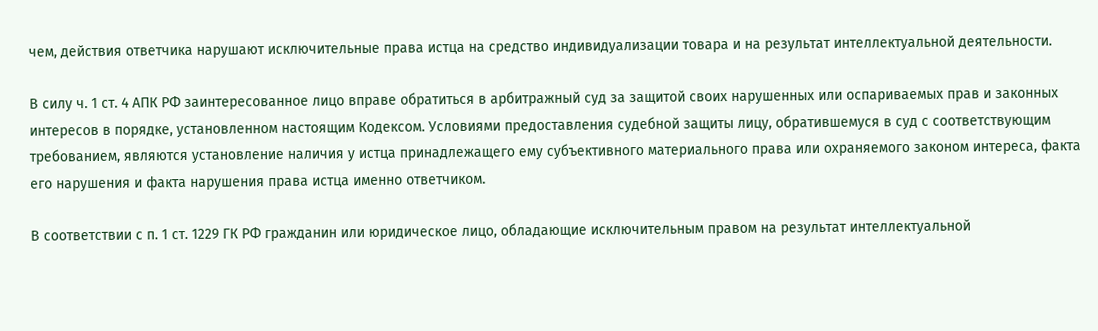чем, действия ответчика нарушают исключительные права истца на средство индивидуализации товара и на результат интеллектуальной деятельности.

В силу ч. 1 ст. 4 АПК РФ заинтересованное лицо вправе обратиться в арбитражный суд за защитой своих нарушенных или оспариваемых прав и законных интересов в порядке, установленном настоящим Кодексом. Условиями предоставления судебной защиты лицу, обратившемуся в суд с соответствующим требованием, являются установление наличия у истца принадлежащего ему субъективного материального права или охраняемого законом интереса, факта его нарушения и факта нарушения права истца именно ответчиком.

В соответствии с п. 1 ст. 1229 ГК РФ гражданин или юридическое лицо, обладающие исключительным правом на результат интеллектуальной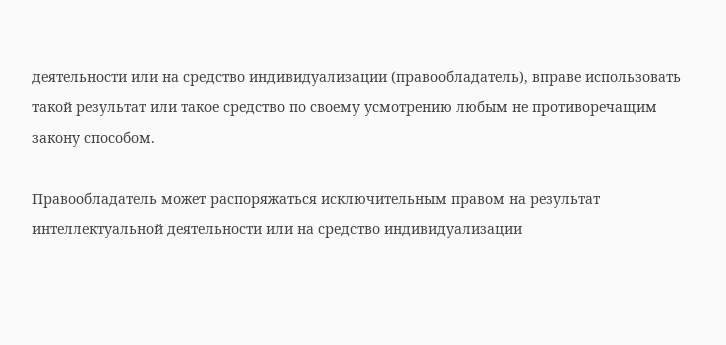деятельности или на средство индивидуализации (правообладатель), вправе использовать такой результат или такое средство по своему усмотрению любым не противоречащим закону способом.

Правообладатель может распоряжаться исключительным правом на результат интеллектуальной деятельности или на средство индивидуализации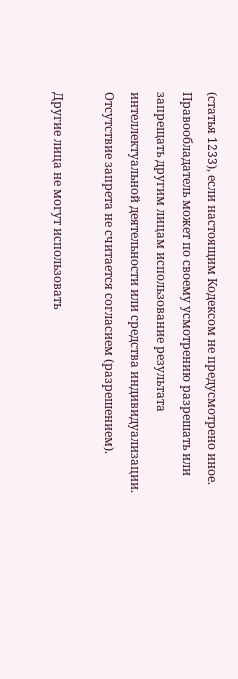(статья 1233), если настоящим Кодексом не предусмотрено иное. Правообладатель может по своему усмотрению разрешать или запрещать другим лицам использование результата интеллектуальной деятельности или средства индивидуализации. Отсутствие запрета не считается согласием (разрешением).

Другие лица не могут использовать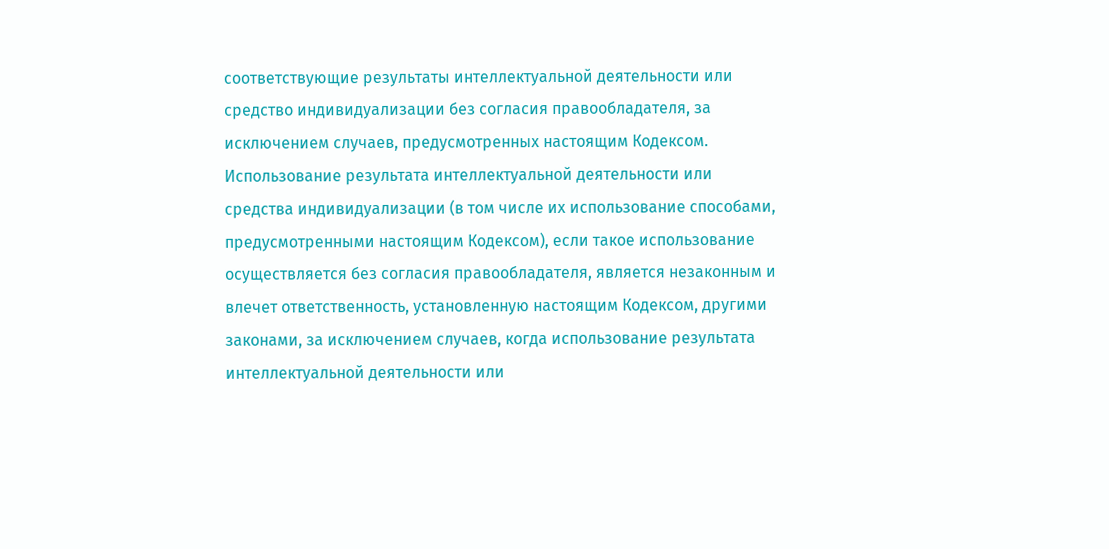соответствующие результаты интеллектуальной деятельности или средство индивидуализации без согласия правообладателя, за исключением случаев, предусмотренных настоящим Кодексом. Использование результата интеллектуальной деятельности или средства индивидуализации (в том числе их использование способами, предусмотренными настоящим Кодексом), если такое использование осуществляется без согласия правообладателя, является незаконным и влечет ответственность, установленную настоящим Кодексом, другими законами, за исключением случаев, когда использование результата интеллектуальной деятельности или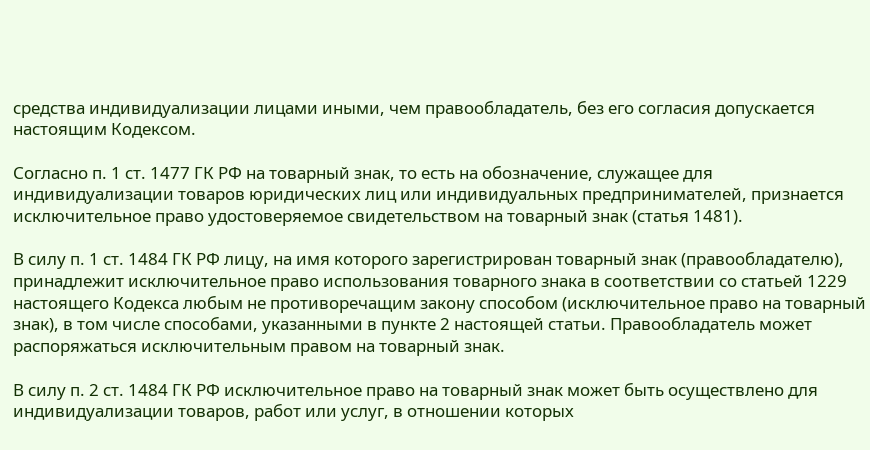средства индивидуализации лицами иными, чем правообладатель, без его согласия допускается настоящим Кодексом.

Согласно п. 1 ст. 1477 ГК РФ на товарный знак, то есть на обозначение, служащее для индивидуализации товаров юридических лиц или индивидуальных предпринимателей, признается исключительное право удостоверяемое свидетельством на товарный знак (статья 1481).

В силу п. 1 ст. 1484 ГК РФ лицу, на имя которого зарегистрирован товарный знак (правообладателю), принадлежит исключительное право использования товарного знака в соответствии со статьей 1229 настоящего Кодекса любым не противоречащим закону способом (исключительное право на товарный знак), в том числе способами, указанными в пункте 2 настоящей статьи. Правообладатель может распоряжаться исключительным правом на товарный знак.

В силу п. 2 ст. 1484 ГК РФ исключительное право на товарный знак может быть осуществлено для индивидуализации товаров, работ или услуг, в отношении которых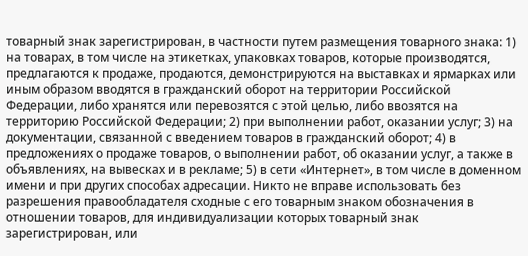товарный знак зарегистрирован, в частности путем размещения товарного знака: 1) на товарах, в том числе на этикетках, упаковках товаров, которые производятся, предлагаются к продаже, продаются, демонстрируются на выставках и ярмарках или иным образом вводятся в гражданский оборот на территории Российской Федерации, либо хранятся или перевозятся с этой целью, либо ввозятся на территорию Российской Федерации; 2) при выполнении работ, оказании услуг; 3) на документации, связанной с введением товаров в гражданский оборот; 4) в предложениях о продаже товаров, о выполнении работ, об оказании услуг, а также в объявлениях, на вывесках и в рекламе; 5) в сети «Интернет», в том числе в доменном имени и при других способах адресации. Никто не вправе использовать без разрешения правообладателя сходные с его товарным знаком обозначения в отношении товаров, для индивидуализации которых товарный знак зарегистрирован, или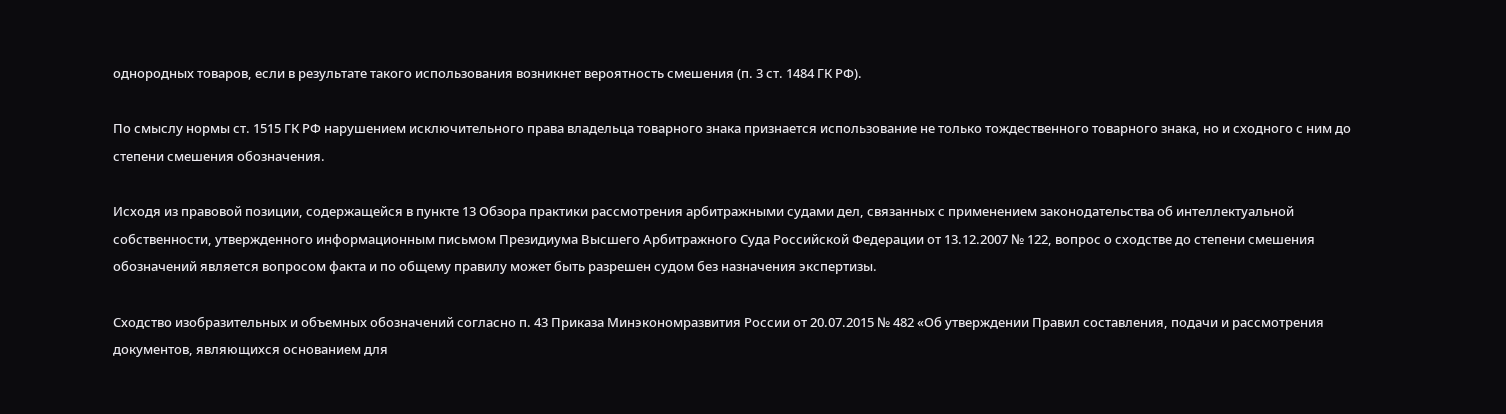однородных товаров, если в результате такого использования возникнет вероятность смешения (п. 3 ст. 1484 ГК РФ).

По смыслу нормы ст. 1515 ГК РФ нарушением исключительного права владельца товарного знака признается использование не только тождественного товарного знака, но и сходного с ним до степени смешения обозначения.

Исходя из правовой позиции, содержащейся в пункте 13 Обзора практики рассмотрения арбитражными судами дел, связанных с применением законодательства об интеллектуальной собственности, утвержденного информационным письмом Президиума Высшего Арбитражного Суда Российской Федерации от 13.12.2007 № 122, вопрос о сходстве до степени смешения обозначений является вопросом факта и по общему правилу может быть разрешен судом без назначения экспертизы.

Сходство изобразительных и объемных обозначений согласно п. 43 Приказа Минэкономразвития России от 20.07.2015 № 482 «Об утверждении Правил составления, подачи и рассмотрения документов, являющихся основанием для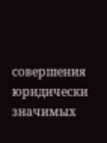совершения юридически значимых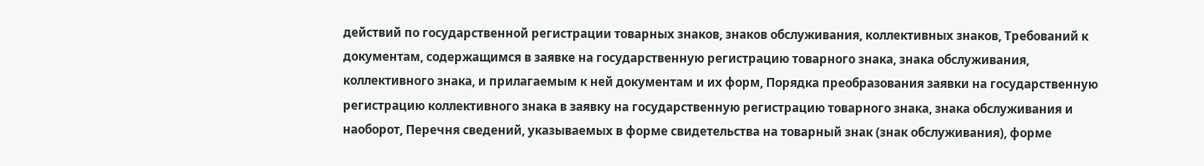действий по государственной регистрации товарных знаков, знаков обслуживания, коллективных знаков, Требований к документам, содержащимся в заявке на государственную регистрацию товарного знака, знака обслуживания, коллективного знака, и прилагаемым к ней документам и их форм, Порядка преобразования заявки на государственную регистрацию коллективного знака в заявку на государственную регистрацию товарного знака, знака обслуживания и наоборот, Перечня сведений, указываемых в форме свидетельства на товарный знак (знак обслуживания), форме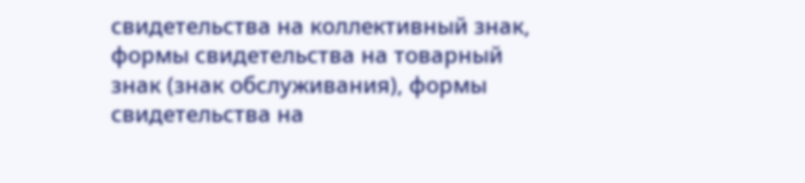свидетельства на коллективный знак, формы свидетельства на товарный знак (знак обслуживания), формы свидетельства на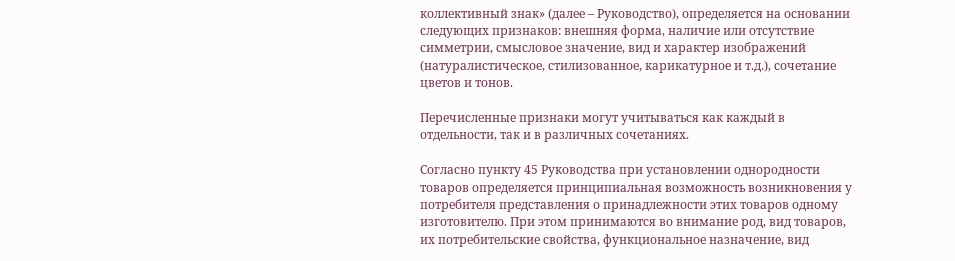коллективный знак» (далее – Руководство), определяется на основании следующих признаков: внешняя форма, наличие или отсутствие симметрии, смысловое значение, вид и характер изображений (натуралистическое, стилизованное, карикатурное и т.д.), сочетание цветов и тонов.

Перечисленные признаки могут учитываться как каждый в отдельности, так и в различных сочетаниях.

Согласно пункту 45 Руководства при установлении однородности товаров определяется принципиальная возможность возникновения у потребителя представления о принадлежности этих товаров одному изготовителю. При этом принимаются во внимание род, вид товаров, их потребительские свойства, функциональное назначение, вид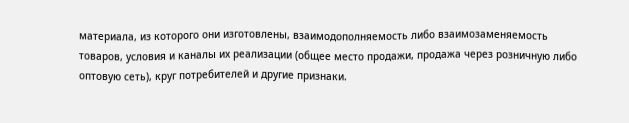материала, из которого они изготовлены, взаимодополняемость либо взаимозаменяемость товаров, условия и каналы их реализации (общее место продажи, продажа через розничную либо оптовую сеть), круг потребителей и другие признаки.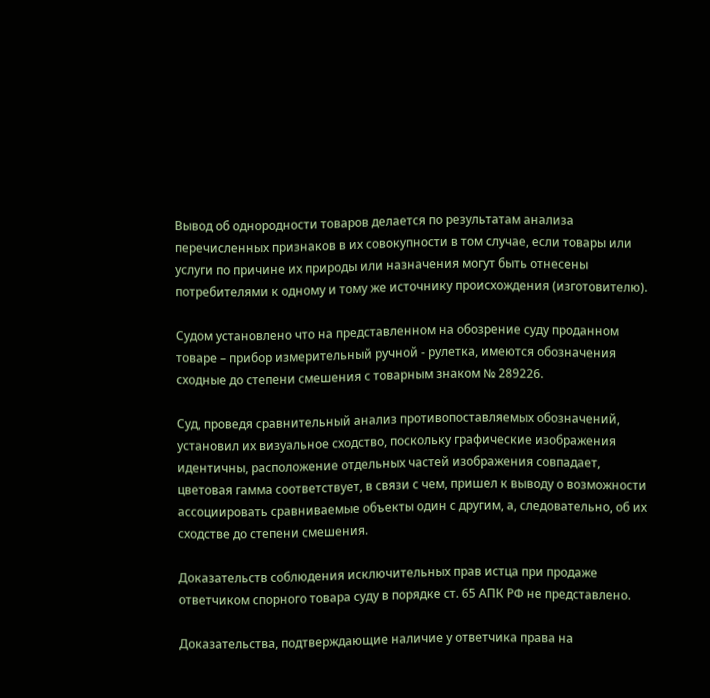Вывод об однородности товаров делается по результатам анализа перечисленных признаков в их совокупности в том случае, если товары или услуги по причине их природы или назначения могут быть отнесены потребителями к одному и тому же источнику происхождения (изготовителю).

Судом установлено что на представленном на обозрение суду проданном товаре – прибор измерительный ручной - рулетка, имеются обозначения сходные до степени смешения с товарным знаком № 289226.

Суд, проведя сравнительный анализ противопоставляемых обозначений, установил их визуальное сходство, поскольку графические изображения идентичны, расположение отдельных частей изображения совпадает, цветовая гамма соответствует, в связи с чем, пришел к выводу о возможности ассоциировать сравниваемые объекты один с другим, а, следовательно, об их сходстве до степени смешения.

Доказательств соблюдения исключительных прав истца при продаже ответчиком спорного товара суду в порядке ст. 65 АПК РФ не представлено.

Доказательства, подтверждающие наличие у ответчика права на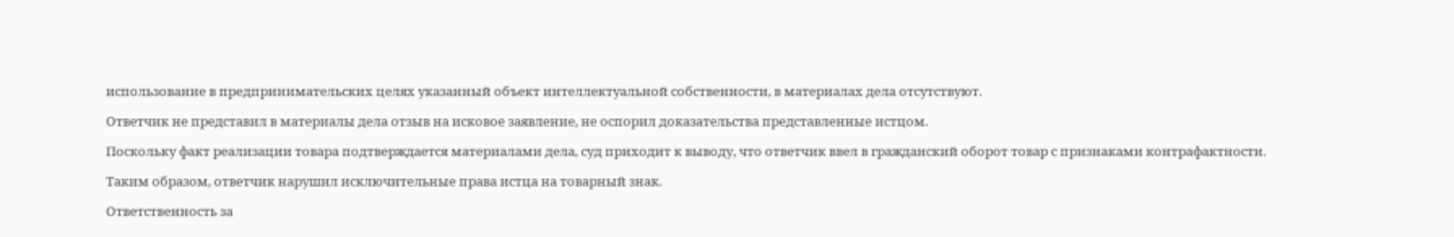использование в предпринимательских целях указанный объект интеллектуальной собственности, в материалах дела отсутствуют.

Ответчик не представил в материалы дела отзыв на исковое заявление, не оспорил доказательства представленные истцом.

Поскольку факт реализации товара подтверждается материалами дела, суд приходит к выводу, что ответчик ввел в гражданский оборот товар с признаками контрафактности.

Таким образом, ответчик нарушил исключительные права истца на товарный знак.

Ответственность за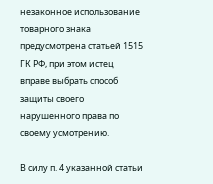незаконное использование товарного знака предусмотрена статьей 1515 ГК РФ, при этом истец вправе выбрать способ защиты своего нарушенного права по своему усмотрению.

В силу п. 4 указанной статьи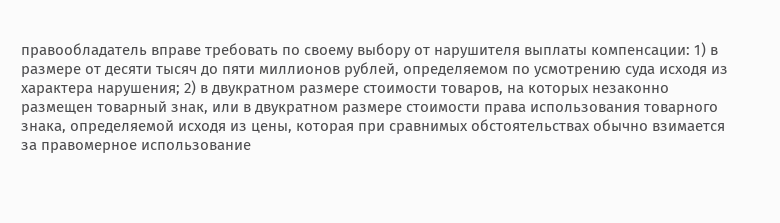правообладатель вправе требовать по своему выбору от нарушителя выплаты компенсации: 1) в размере от десяти тысяч до пяти миллионов рублей, определяемом по усмотрению суда исходя из характера нарушения; 2) в двукратном размере стоимости товаров, на которых незаконно размещен товарный знак, или в двукратном размере стоимости права использования товарного знака, определяемой исходя из цены, которая при сравнимых обстоятельствах обычно взимается за правомерное использование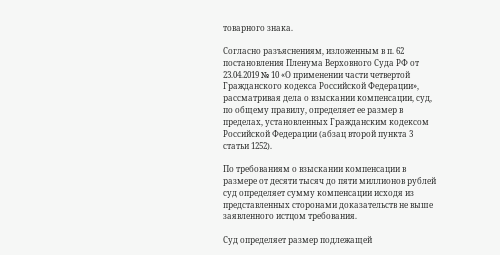товарного знака.

Согласно разъяснениям, изложенным в п. 62 постановления Пленума Верховного Суда РФ от 23.04.2019 № 10 «О применении части четвертой Гражданского кодекса Российской Федерации», рассматривая дела о взыскании компенсации, суд, по общему правилу, определяет ее размер в пределах, установленных Гражданским кодексом Российской Федерации (абзац второй пункта 3 статьи 1252).

По требованиям о взыскании компенсации в размере от десяти тысяч до пяти миллионов рублей суд определяет сумму компенсации исходя из представленных сторонами доказательств не выше заявленного истцом требования.

Суд определяет размер подлежащей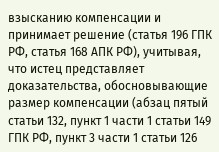взысканию компенсации и принимает решение (статья 196 ГПК РФ, статья 168 АПК РФ), учитывая, что истец представляет доказательства, обосновывающие размер компенсации (абзац пятый статьи 132, пункт 1 части 1 статьи 149 ГПК РФ, пункт 3 части 1 статьи 126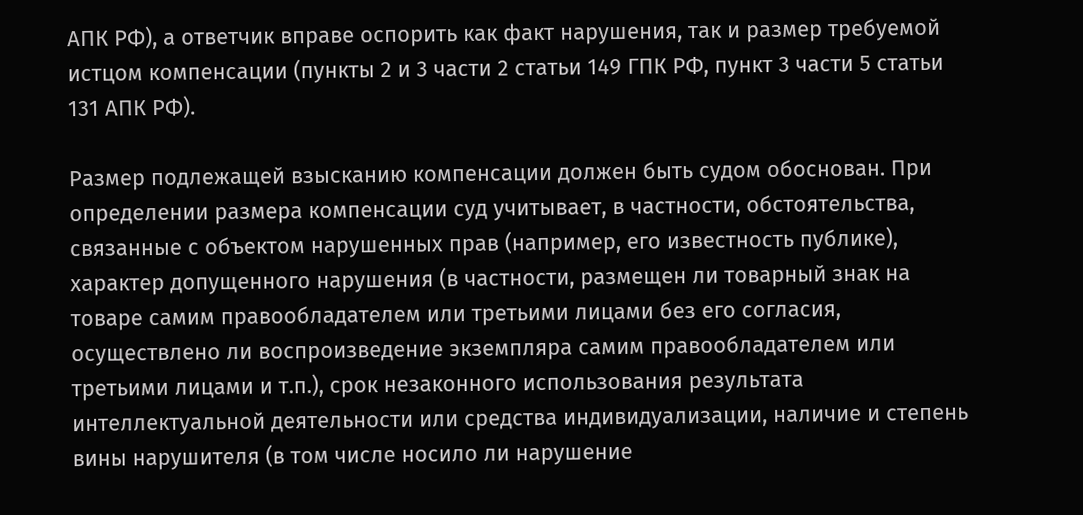АПК РФ), а ответчик вправе оспорить как факт нарушения, так и размер требуемой истцом компенсации (пункты 2 и 3 части 2 статьи 149 ГПК РФ, пункт 3 части 5 статьи 131 АПК РФ).

Размер подлежащей взысканию компенсации должен быть судом обоснован. При определении размера компенсации суд учитывает, в частности, обстоятельства, связанные с объектом нарушенных прав (например, его известность публике), характер допущенного нарушения (в частности, размещен ли товарный знак на товаре самим правообладателем или третьими лицами без его согласия, осуществлено ли воспроизведение экземпляра самим правообладателем или третьими лицами и т.п.), срок незаконного использования результата интеллектуальной деятельности или средства индивидуализации, наличие и степень вины нарушителя (в том числе носило ли нарушение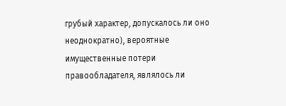грубый характер, допускалось ли оно неоднократно), вероятные имущественные потери правообладателя, являлось ли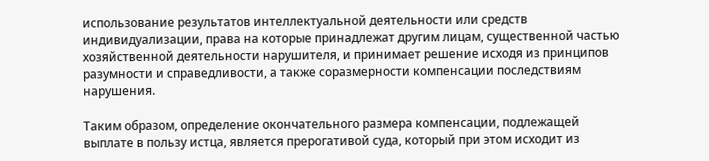использование результатов интеллектуальной деятельности или средств индивидуализации, права на которые принадлежат другим лицам, существенной частью хозяйственной деятельности нарушителя, и принимает решение исходя из принципов разумности и справедливости, а также соразмерности компенсации последствиям нарушения.

Таким образом, определение окончательного размера компенсации, подлежащей выплате в пользу истца, является прерогативой суда, который при этом исходит из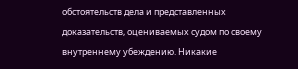обстоятельств дела и представленных доказательств, оцениваемых судом по своему внутреннему убеждению. Никакие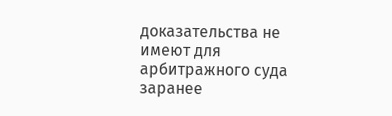доказательства не имеют для арбитражного суда заранее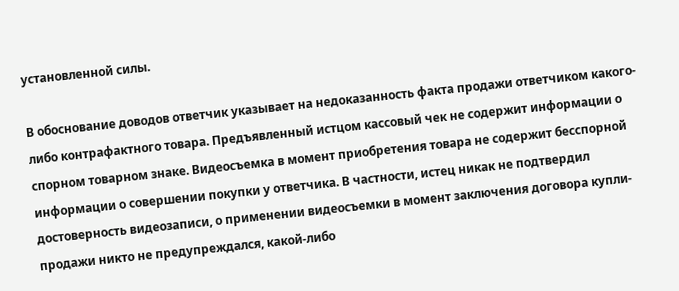установленной силы.

В обоснование доводов ответчик указывает на недоказанность факта продажи ответчиком какого-либо контрафактного товара. Предъявленный истцом кассовый чек не содержит информации о спорном товарном знаке. Видеосъемка в момент приобретения товара не содержит бесспорной информации о совершении покупки у ответчика. В частности, истец никак не подтвердил достоверность видеозаписи, о применении видеосъемки в момент заключения договора купли-продажи никто не предупреждался, какой-либо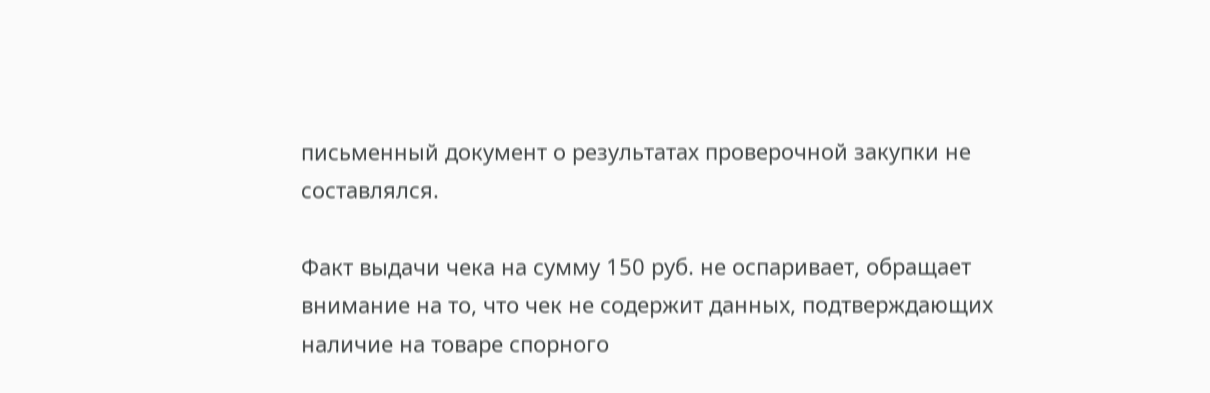письменный документ о результатах проверочной закупки не составлялся.

Факт выдачи чека на сумму 150 руб. не оспаривает, обращает внимание на то, что чек не содержит данных, подтверждающих наличие на товаре спорного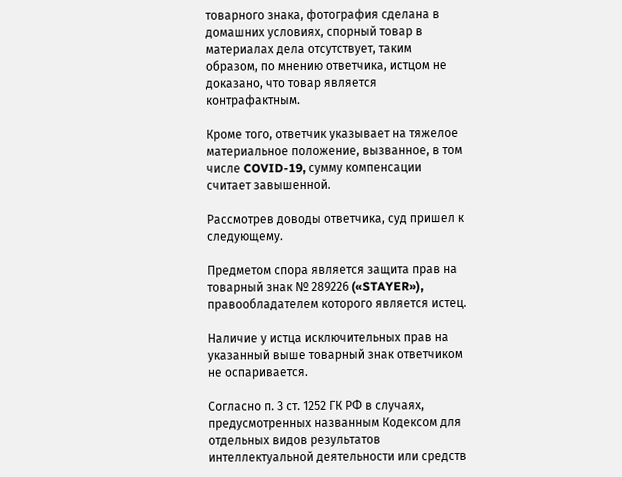товарного знака, фотография сделана в домашних условиях, спорный товар в материалах дела отсутствует, таким образом, по мнению ответчика, истцом не доказано, что товар является контрафактным.

Кроме того, ответчик указывает на тяжелое материальное положение, вызванное, в том числе COVID-19, сумму компенсации считает завышенной.

Рассмотрев доводы ответчика, суд пришел к следующему.

Предметом спора является защита прав на товарный знак № 289226 («STAYER»), правообладателем которого является истец.

Наличие у истца исключительных прав на указанный выше товарный знак ответчиком не оспаривается.

Согласно п. 3 ст. 1252 ГК РФ в случаях, предусмотренных названным Кодексом для отдельных видов результатов интеллектуальной деятельности или средств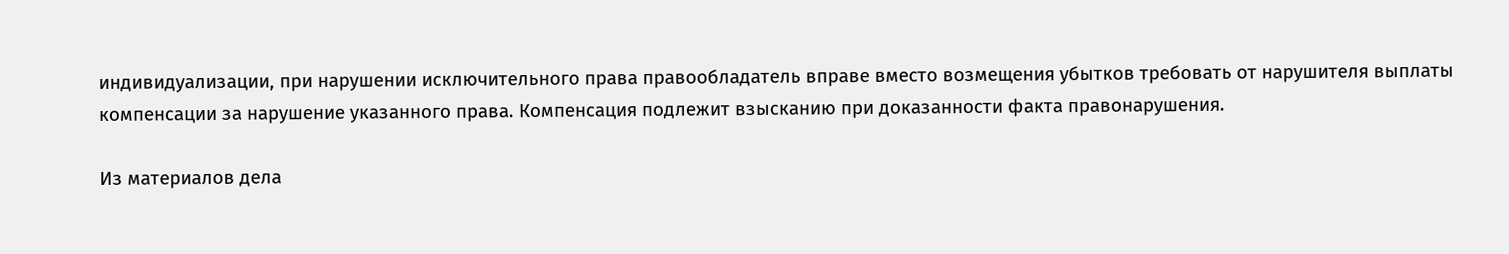индивидуализации, при нарушении исключительного права правообладатель вправе вместо возмещения убытков требовать от нарушителя выплаты компенсации за нарушение указанного права. Компенсация подлежит взысканию при доказанности факта правонарушения.

Из материалов дела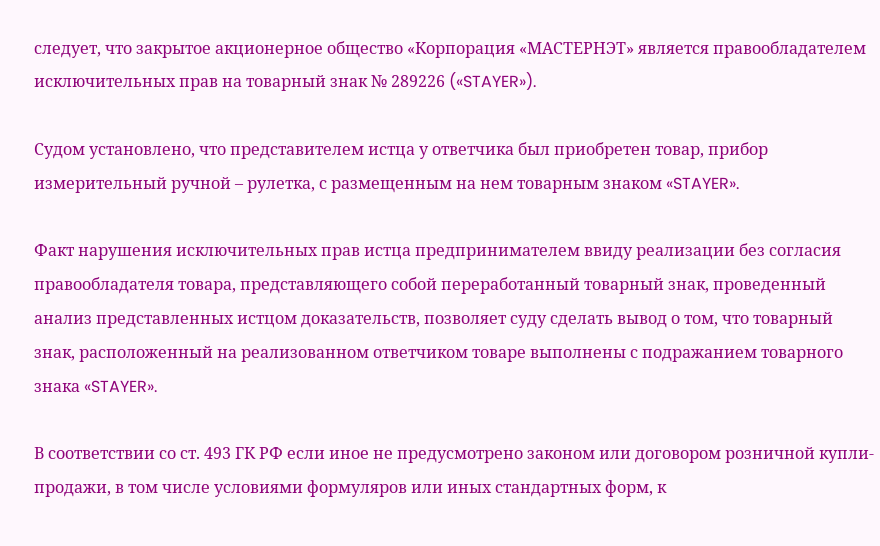следует, что закрытое акционерное общество «Корпорация «МАСТЕРНЭТ» является правообладателем исключительных прав на товарный знак № 289226 («STAYER»).

Судом установлено, что представителем истца у ответчика был приобретен товар, прибор измерительный ручной – рулетка, с размещенным на нем товарным знаком «STAYER».

Факт нарушения исключительных прав истца предпринимателем ввиду реализации без согласия правообладателя товара, представляющего собой переработанный товарный знак, проведенный анализ представленных истцом доказательств, позволяет суду сделать вывод о том, что товарный знак, расположенный на реализованном ответчиком товаре выполнены с подражанием товарного знака «STAYER».

В соответствии со ст. 493 ГК РФ если иное не предусмотрено законом или договором розничной купли-продажи, в том числе условиями формуляров или иных стандартных форм, к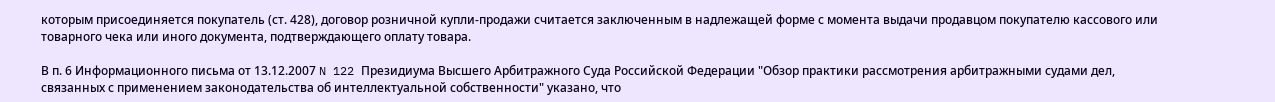которым присоединяется покупатель (ст. 428), договор розничной купли-продажи считается заключенным в надлежащей форме с момента выдачи продавцом покупателю кассового или товарного чека или иного документа, подтверждающего оплату товара.

В п. 6 Информационного письма от 13.12.2007 N 122 Президиума Высшего Арбитражного Суда Российской Федерации "Обзор практики рассмотрения арбитражными судами дел, связанных с применением законодательства об интеллектуальной собственности" указано, что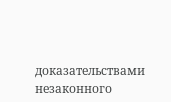доказательствами незаконного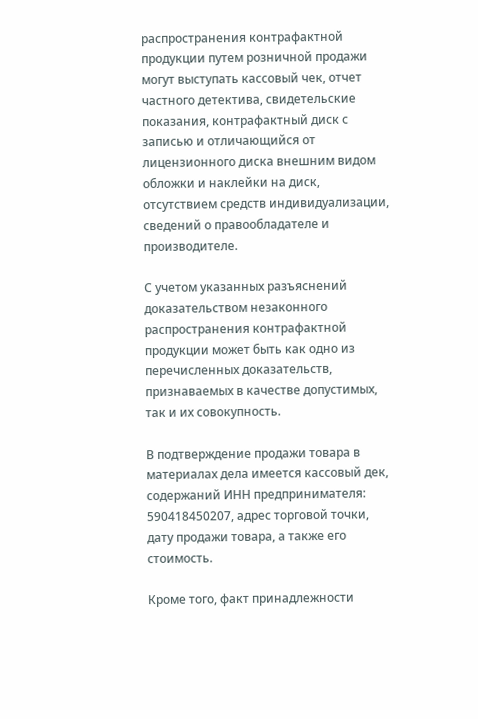распространения контрафактной продукции путем розничной продажи могут выступать кассовый чек, отчет частного детектива, свидетельские показания, контрафактный диск с записью и отличающийся от лицензионного диска внешним видом обложки и наклейки на диск, отсутствием средств индивидуализации, сведений о правообладателе и производителе.

С учетом указанных разъяснений доказательством незаконного распространения контрафактной продукции может быть как одно из перечисленных доказательств, признаваемых в качестве допустимых, так и их совокупность.

В подтверждение продажи товара в материалах дела имеется кассовый дек, содержаний ИНН предпринимателя: 590418450207, адрес торговой точки, дату продажи товара, а также его стоимость.

Кроме того, факт принадлежности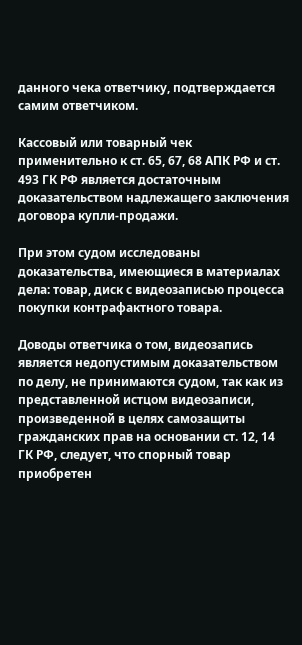данного чека ответчику, подтверждается самим ответчиком.

Кассовый или товарный чек применительно к ст. 65, 67, 68 АПК РФ и ст. 493 ГК РФ является достаточным доказательством надлежащего заключения договора купли-продажи.

При этом судом исследованы доказательства, имеющиеся в материалах дела: товар, диск с видеозаписью процесса покупки контрафактного товара.

Доводы ответчика о том, видеозапись является недопустимым доказательством по делу, не принимаются судом, так как из представленной истцом видеозаписи, произведенной в целях самозащиты гражданских прав на основании ст. 12, 14 ГК РФ, следует, что спорный товар приобретен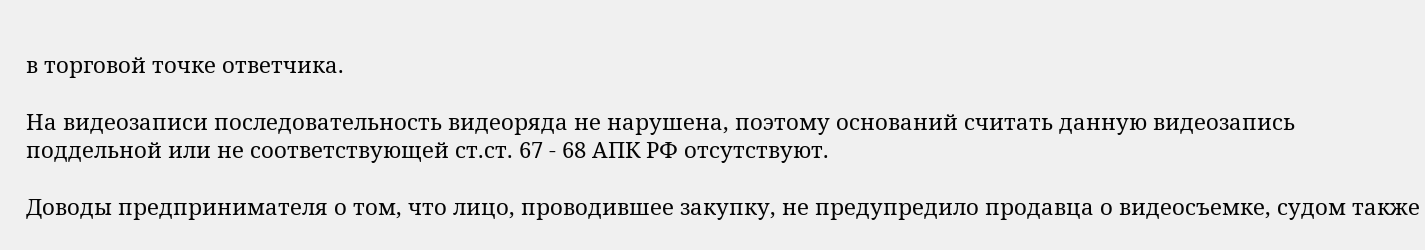в торговой точке ответчика.

На видеозаписи последовательность видеоряда не нарушена, поэтому оснований считать данную видеозапись поддельной или не соответствующей ст.ст. 67 - 68 АПК РФ отсутствуют.

Доводы предпринимателя о том, что лицо, проводившее закупку, не предупредило продавца о видеосъемке, судом также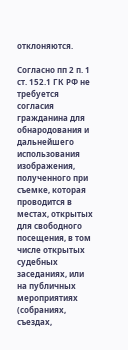отклоняются.

Согласно пп 2 п. 1 ст. 152.1 ГК РФ не требуется согласия гражданина для обнародования и дальнейшего использования изображения, полученного при съемке, которая проводится в местах, открытых для свободного посещения, в том числе открытых судебных заседаниях, или на публичных мероприятиях (собраниях, съездах,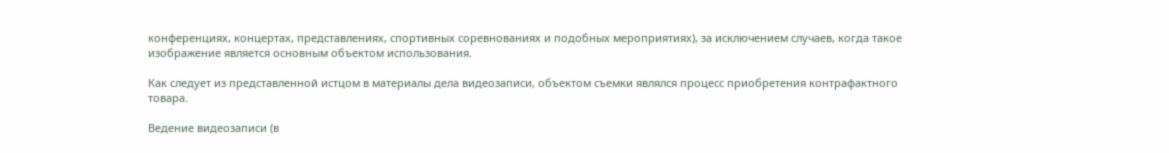конференциях, концертах, представлениях, спортивных соревнованиях и подобных мероприятиях), за исключением случаев, когда такое изображение является основным объектом использования.

Как следует из представленной истцом в материалы дела видеозаписи, объектом съемки являлся процесс приобретения контрафактного товара.

Ведение видеозаписи (в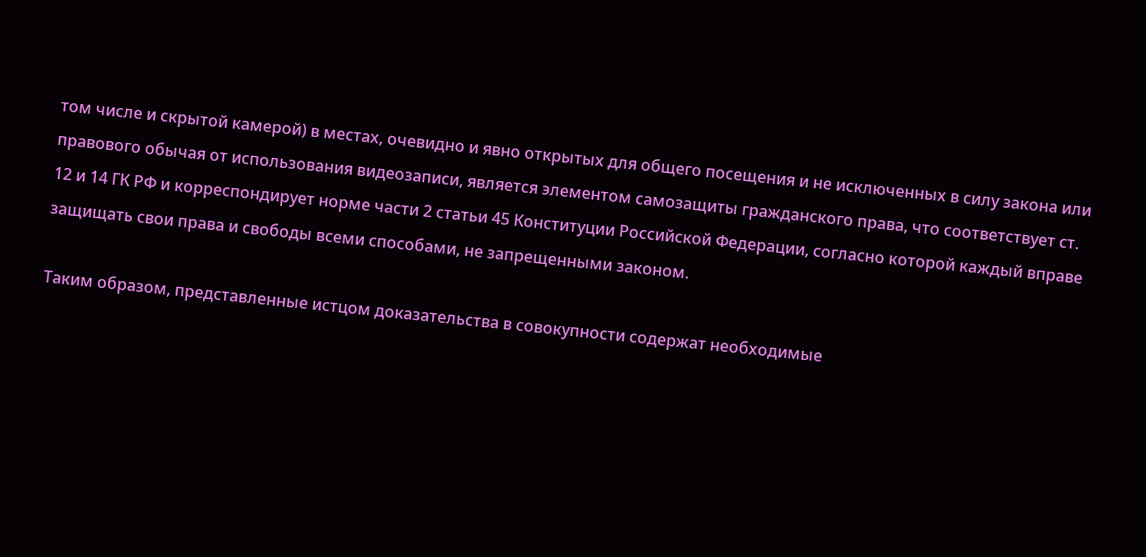том числе и скрытой камерой) в местах, очевидно и явно открытых для общего посещения и не исключенных в силу закона или правового обычая от использования видеозаписи, является элементом самозащиты гражданского права, что соответствует ст. 12 и 14 ГК РФ и корреспондирует норме части 2 статьи 45 Конституции Российской Федерации, согласно которой каждый вправе защищать свои права и свободы всеми способами, не запрещенными законом.

Таким образом, представленные истцом доказательства в совокупности содержат необходимые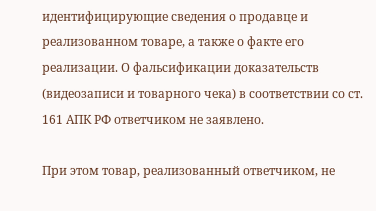идентифицирующие сведения о продавце и реализованном товаре, а также о факте его реализации. О фальсификации доказательств (видеозаписи и товарного чека) в соответствии со ст. 161 АПК РФ ответчиком не заявлено.

При этом товар, реализованный ответчиком, не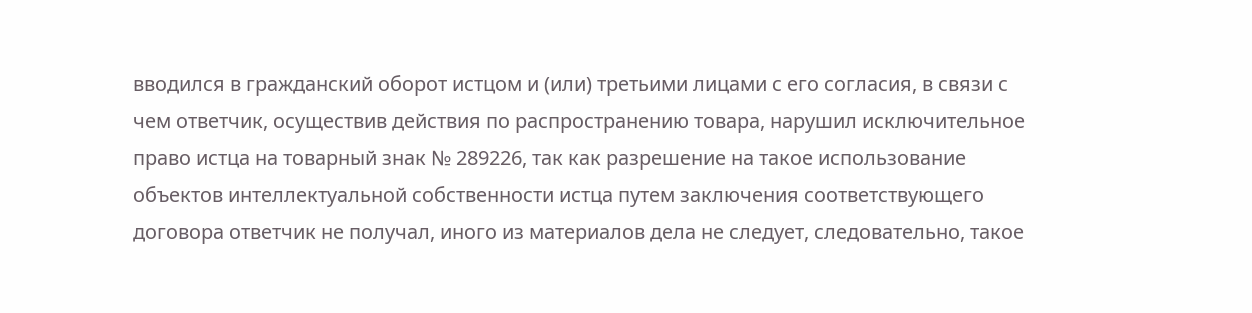вводился в гражданский оборот истцом и (или) третьими лицами с его согласия, в связи с чем ответчик, осуществив действия по распространению товара, нарушил исключительное право истца на товарный знак № 289226, так как разрешение на такое использование объектов интеллектуальной собственности истца путем заключения соответствующего договора ответчик не получал, иного из материалов дела не следует, следовательно, такое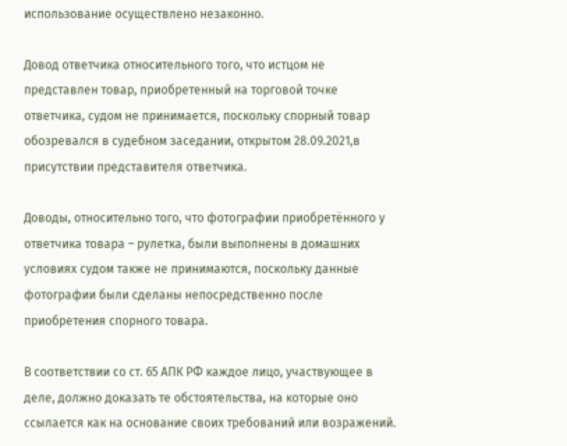использование осуществлено незаконно.

Довод ответчика относительного того, что истцом не представлен товар, приобретенный на торговой точке ответчика, судом не принимается, поскольку спорный товар обозревался в судебном заседании, открытом 28.09.2021,в присутствии представителя ответчика.

Доводы, относительно того, что фотографии приобретённого у ответчика товара – рулетка, были выполнены в домашних условиях судом также не принимаются, поскольку данные фотографии были сделаны непосредственно после приобретения спорного товара.

В соответствии со ст. 65 АПК РФ каждое лицо, участвующее в деле, должно доказать те обстоятельства, на которые оно ссылается как на основание своих требований или возражений.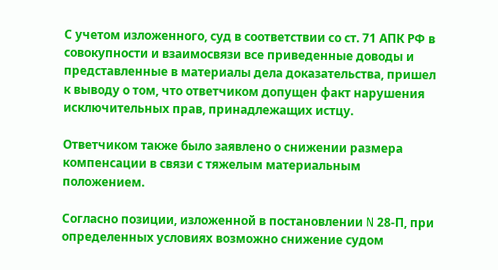С учетом изложенного, суд в соответствии со ст. 71 АПК РФ в совокупности и взаимосвязи все приведенные доводы и представленные в материалы дела доказательства, пришел к выводу о том, что ответчиком допущен факт нарушения исключительных прав, принадлежащих истцу.

Ответчиком также было заявлено о снижении размера компенсации в связи с тяжелым материальным положением.

Согласно позиции, изложенной в постановлении N 28-П, при определенных условиях возможно снижение судом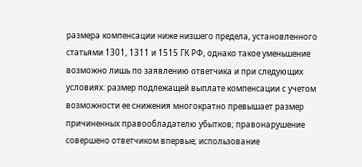размера компенсации ниже низшего предела, установленного статьями 1301, 1311 и 1515 ГК РФ, однако такое уменьшение возможно лишь по заявлению ответчика и при следующих условиях: размер подлежащей выплате компенсации с учетом возможности ее снижения многократно превышает размер причиненных правообладателю убытков; правонарушение совершено ответчиком впервые; использование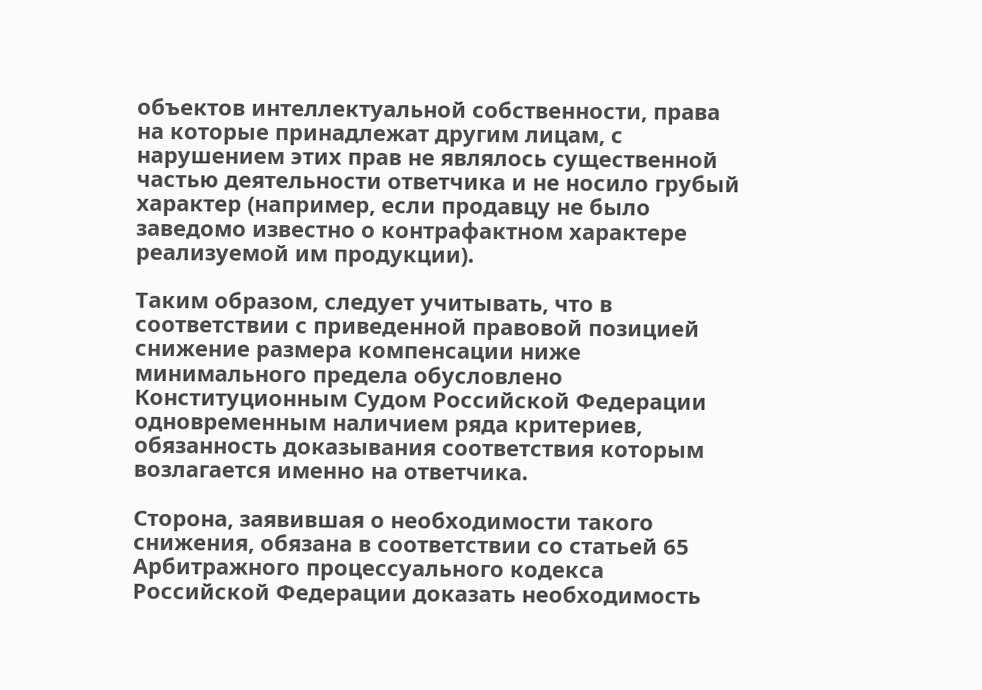объектов интеллектуальной собственности, права на которые принадлежат другим лицам, с нарушением этих прав не являлось существенной частью деятельности ответчика и не носило грубый характер (например, если продавцу не было заведомо известно о контрафактном характере реализуемой им продукции).

Таким образом, следует учитывать, что в соответствии с приведенной правовой позицией снижение размера компенсации ниже минимального предела обусловлено Конституционным Судом Российской Федерации одновременным наличием ряда критериев, обязанность доказывания соответствия которым возлагается именно на ответчика.

Сторона, заявившая о необходимости такого снижения, обязана в соответствии со статьей 65 Арбитражного процессуального кодекса Российской Федерации доказать необходимость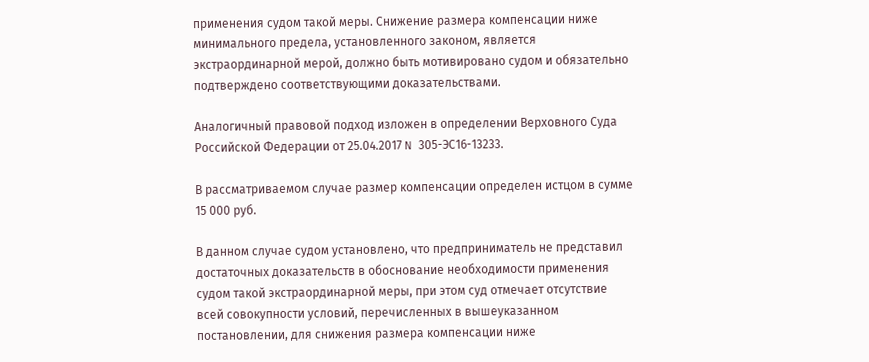применения судом такой меры. Снижение размера компенсации ниже минимального предела, установленного законом, является экстраординарной мерой, должно быть мотивировано судом и обязательно подтверждено соответствующими доказательствами.

Аналогичный правовой подход изложен в определении Верховного Суда Российской Федерации от 25.04.2017 N 305-ЭС16-13233.

В рассматриваемом случае размер компенсации определен истцом в сумме 15 000 руб.

В данном случае судом установлено, что предприниматель не представил достаточных доказательств в обоснование необходимости применения судом такой экстраординарной меры, при этом суд отмечает отсутствие всей совокупности условий, перечисленных в вышеуказанном постановлении, для снижения размера компенсации ниже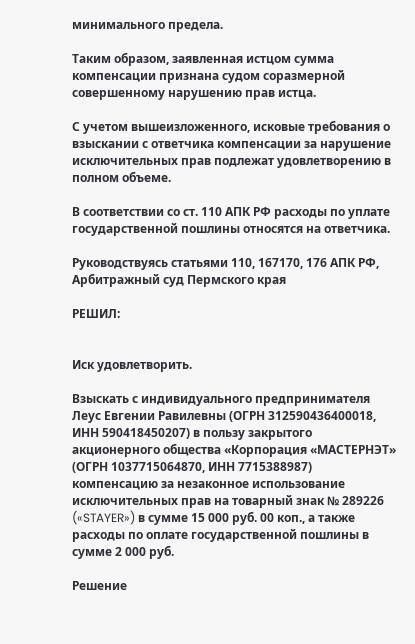минимального предела.

Таким образом, заявленная истцом сумма компенсации признана судом соразмерной совершенному нарушению прав истца.

С учетом вышеизложенного, исковые требования о взыскании с ответчика компенсации за нарушение исключительных прав подлежат удовлетворению в полном объеме.

В соответствии со ст. 110 АПК РФ расходы по уплате государственной пошлины относятся на ответчика.

Руководствуясь статьями 110, 167170, 176 АПК РФ, Арбитражный суд Пермского края

РЕШИЛ:


Иск удовлетворить.

Взыскать с индивидуального предпринимателя Леус Евгении Равилевны (ОГРН 312590436400018, ИНН 590418450207) в пользу закрытого акционерного общества «Корпорация «МАСТЕРНЭТ» (ОГРН 1037715064870, ИНН 7715388987) компенсацию за незаконное использование исключительных прав на товарный знак № 289226 («STAYER») в сумме 15 000 руб. 00 коп., а также расходы по оплате государственной пошлины в сумме 2 000 руб.

Решение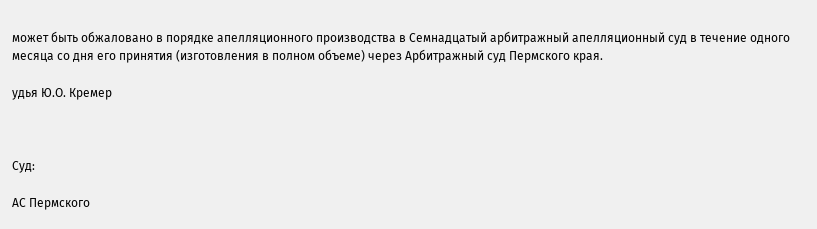может быть обжаловано в порядке апелляционного производства в Семнадцатый арбитражный апелляционный суд в течение одного месяца со дня его принятия (изготовления в полном объеме) через Арбитражный суд Пермского края.

удья Ю.О. Кремер



Суд:

АС Пермского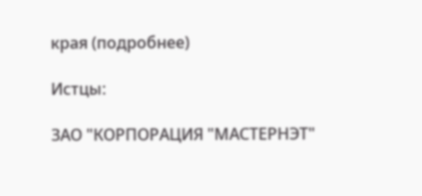края (подробнее)

Истцы:

ЗАО "КОРПОРАЦИЯ "МАСТЕРНЭТ"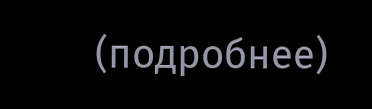(подробнее)